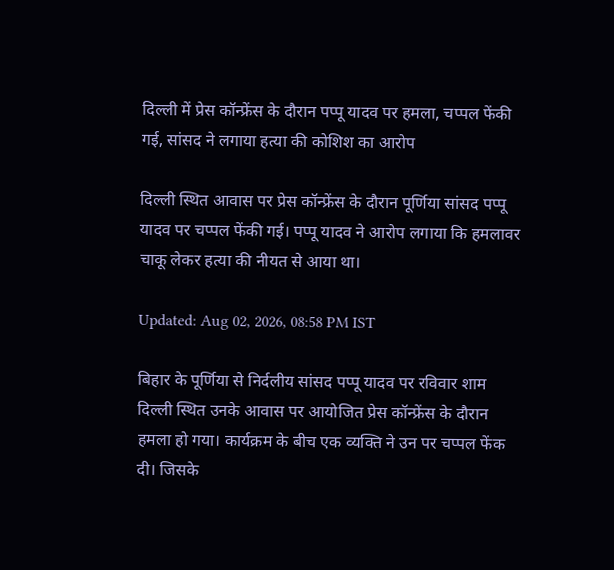दिल्ली में प्रेस कॉन्फ्रेंस के दौरान पप्पू यादव पर हमला, चप्पल फेंकी गई, सांसद ने लगाया हत्या की कोशिश का आरोप

दिल्ली स्थित आवास पर प्रेस कॉन्फ्रेंस के दौरान पूर्णिया सांसद पप्पू यादव पर चप्पल फेंकी गई। पप्पू यादव ने आरोप लगाया कि हमलावर चाकू लेकर हत्या की नीयत से आया था।

Updated: Aug 02, 2026, 08:58 PM IST

बिहार के पूर्णिया से निर्दलीय सांसद पप्पू यादव पर रविवार शाम दिल्ली स्थित उनके आवास पर आयोजित प्रेस कॉन्फ्रेंस के दौरान हमला हो गया। कार्यक्रम के बीच एक व्यक्ति ने उन पर चप्पल फेंक दी। जिसके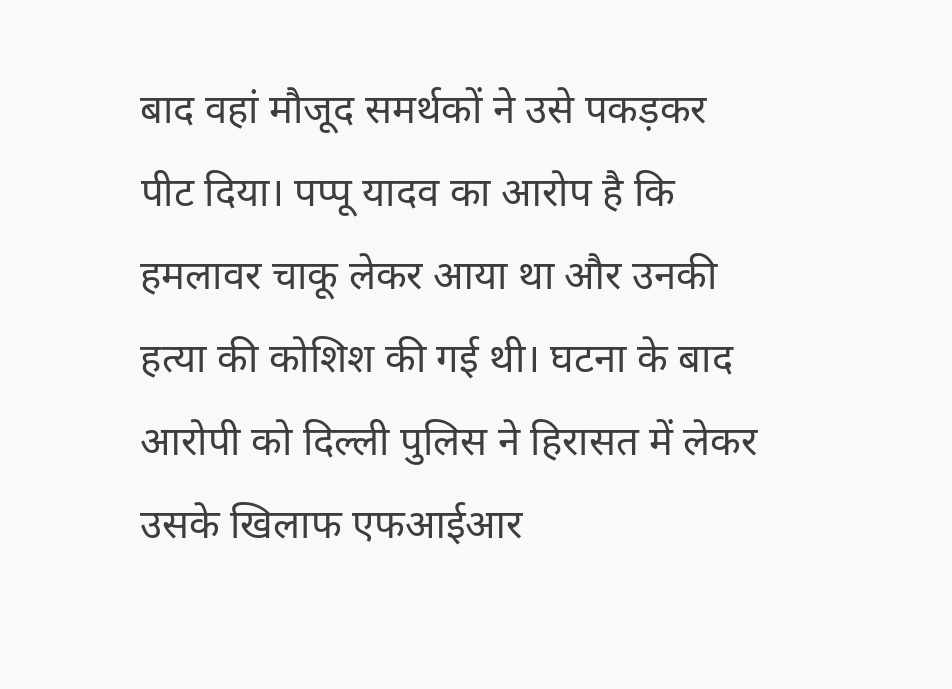बाद वहां मौजूद समर्थकों ने उसे पकड़कर पीट दिया। पप्पू यादव का आरोप है कि हमलावर चाकू लेकर आया था और उनकी हत्या की कोशिश की गई थी। घटना के बाद आरोपी को दिल्ली पुलिस ने हिरासत में लेकर उसके खिलाफ एफआईआर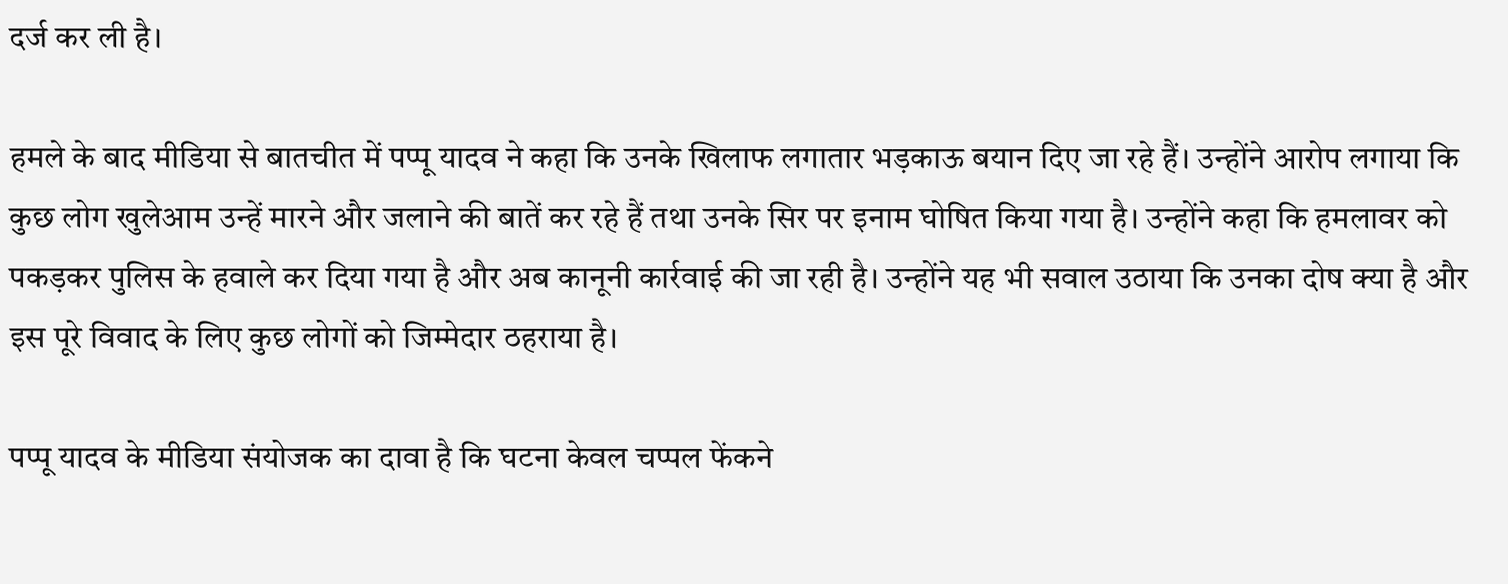दर्ज कर ली है।

हमले के बाद मीडिया से बातचीत में पप्पू यादव ने कहा कि उनके खिलाफ लगातार भड़काऊ बयान दिए जा रहे हैं। उन्होंने आरोप लगाया कि कुछ लोग खुलेआम उन्हें मारने और जलाने की बातें कर रहे हैं तथा उनके सिर पर इनाम घोषित किया गया है। उन्होंने कहा कि हमलावर को पकड़कर पुलिस के हवाले कर दिया गया है और अब कानूनी कार्रवाई की जा रही है। उन्होंने यह भी सवाल उठाया कि उनका दोष क्या है और इस पूरे विवाद के लिए कुछ लोगों को जिम्मेदार ठहराया है।

पप्पू यादव के मीडिया संयोजक का दावा है कि घटना केवल चप्पल फेंकने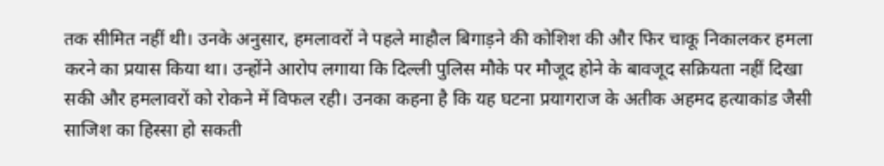तक सीमित नहीं थी। उनके अनुसार, हमलावरों ने पहले माहौल बिगाड़ने की कोशिश की और फिर चाकू निकालकर हमला करने का प्रयास किया था। उन्होंने आरोप लगाया कि दिल्ली पुलिस मौके पर मौजूद होने के बावजूद सक्रियता नहीं दिखा सकी और हमलावरों को रोकने में विफल रही। उनका कहना है कि यह घटना प्रयागराज के अतीक अहमद हत्याकांड जैसी साजिश का हिस्सा हो सकती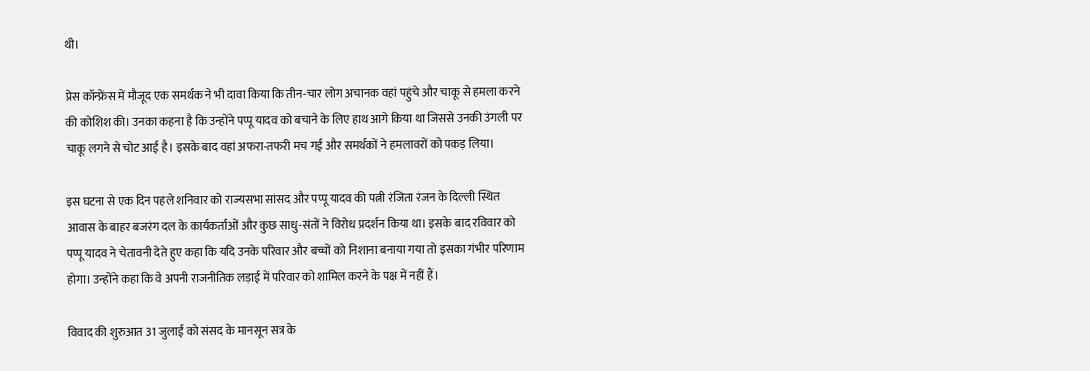थी।

प्रेस कॉन्फ्रेंस में मौजूद एक समर्थक ने भी दावा किया कि तीन-चार लोग अचानक वहां पहुंचे और चाकू से हमला करने की कोशिश की। उनका कहना है कि उन्होंने पप्पू यादव को बचाने के लिए हाथ आगे किया था जिससे उनकी उंगली पर चाकू लगने से चोट आई है। इसके बाद वहां अफरा-तफरी मच गई और समर्थकों ने हमलावरों को पकड़ लिया।

इस घटना से एक दिन पहले शनिवार को राज्यसभा सांसद और पप्पू यादव की पत्नी रंजिता रंजन के दिल्ली स्थित आवास के बाहर बजरंग दल के कार्यकर्ताओं और कुछ साधु-संतों ने विरोध प्रदर्शन किया था। इसके बाद रविवार को पप्पू यादव ने चेतावनी देते हुए कहा कि यदि उनके परिवार और बच्चों को निशाना बनाया गया तो इसका गंभीर परिणाम होगा। उन्होंने कहा कि वे अपनी राजनीतिक लड़ाई में परिवार को शामिल करने के पक्ष में नहीं हैं।

विवाद की शुरुआत 31 जुलाई को संसद के मानसून सत्र के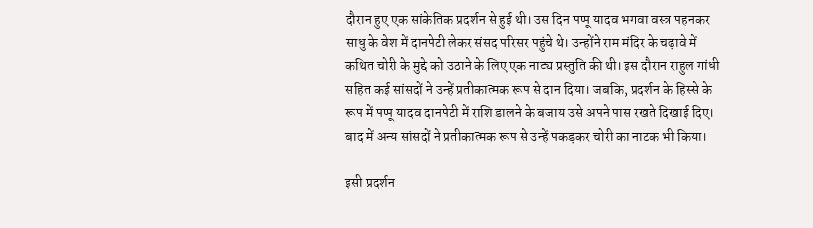दौरान हुए एक सांकेतिक प्रदर्शन से हुई थी। उस दिन पप्पू यादव भगवा वस्त्र पहनकर साधु के वेश में दानपेटी लेकर संसद परिसर पहुंचे थे। उन्होंने राम मंदिर के चढ़ावे में कथित चोरी के मुद्दे को उठाने के लिए एक नाट्य प्रस्तुति की थी। इस दौरान राहुल गांधी सहित कई सांसदों ने उन्हें प्रतीकात्मक रूप से दान दिया। जबकि, प्रदर्शन के हिस्से के रूप में पप्पू यादव दानपेटी में राशि डालने के बजाय उसे अपने पास रखते दिखाई दिए। बाद में अन्य सांसदों ने प्रतीकात्मक रूप से उन्हें पकड़कर चोरी का नाटक भी किया।

इसी प्रदर्शन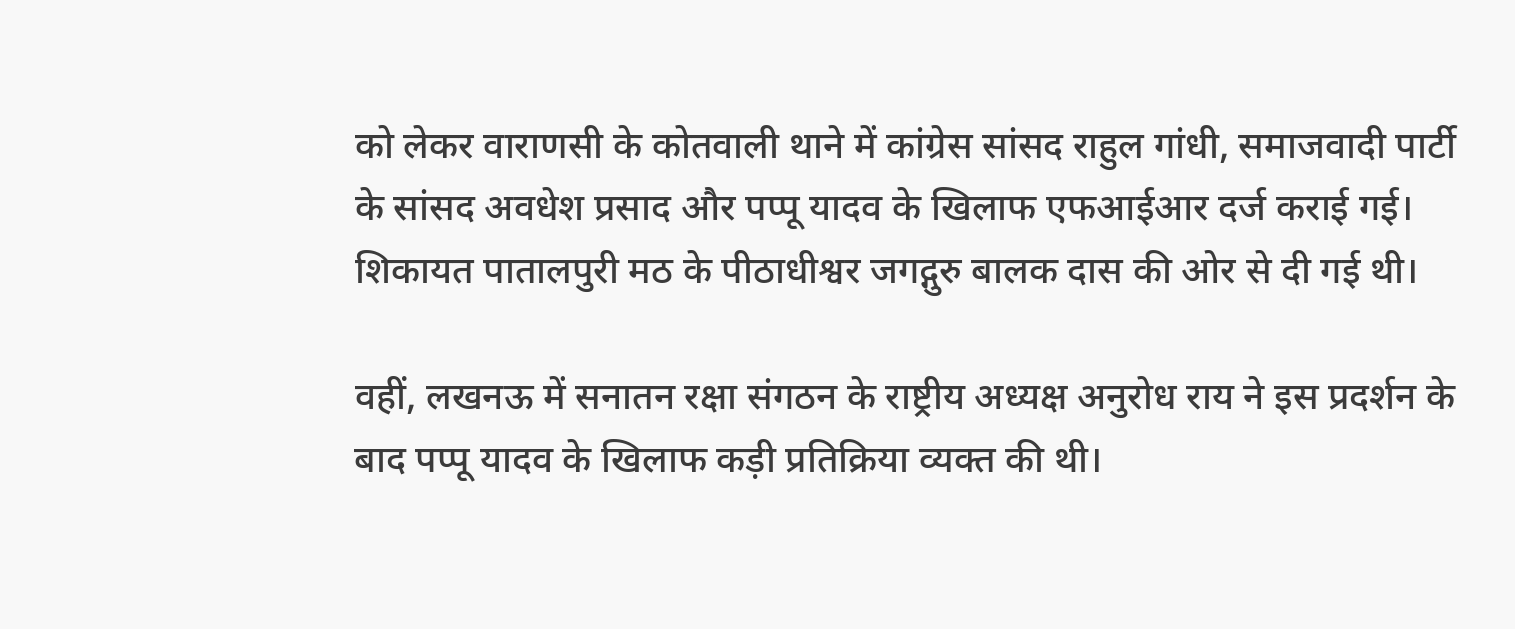को लेकर वाराणसी के कोतवाली थाने में कांग्रेस सांसद राहुल गांधी, समाजवादी पार्टी के सांसद अवधेश प्रसाद और पप्पू यादव के खिलाफ एफआईआर दर्ज कराई गई। शिकायत पातालपुरी मठ के पीठाधीश्वर जगद्गुरु बालक दास की ओर से दी गई थी।

वहीं, लखनऊ में सनातन रक्षा संगठन के राष्ट्रीय अध्यक्ष अनुरोध राय ने इस प्रदर्शन के बाद पप्पू यादव के खिलाफ कड़ी प्रतिक्रिया व्यक्त की थी।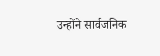उन्होंने सार्वजनिक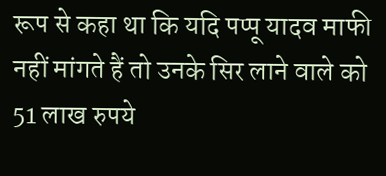रूप से कहा था कि यदि पप्पू यादव माफी नहीं मांगते हैं तो उनके सिर लाने वाले को 51 लाख रुपये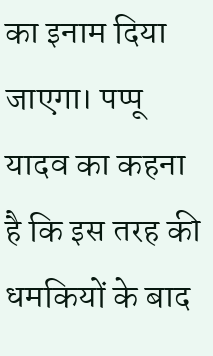का इनाम दिया जाएगा। पप्पू यादव का कहना है कि इस तरह की धमकियों के बाद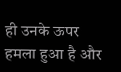ही उनके ऊपर हमला हुआ है और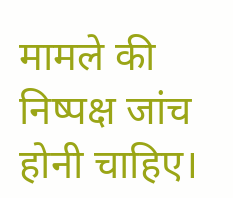मामले की निष्पक्ष जांच होनी चाहिए।